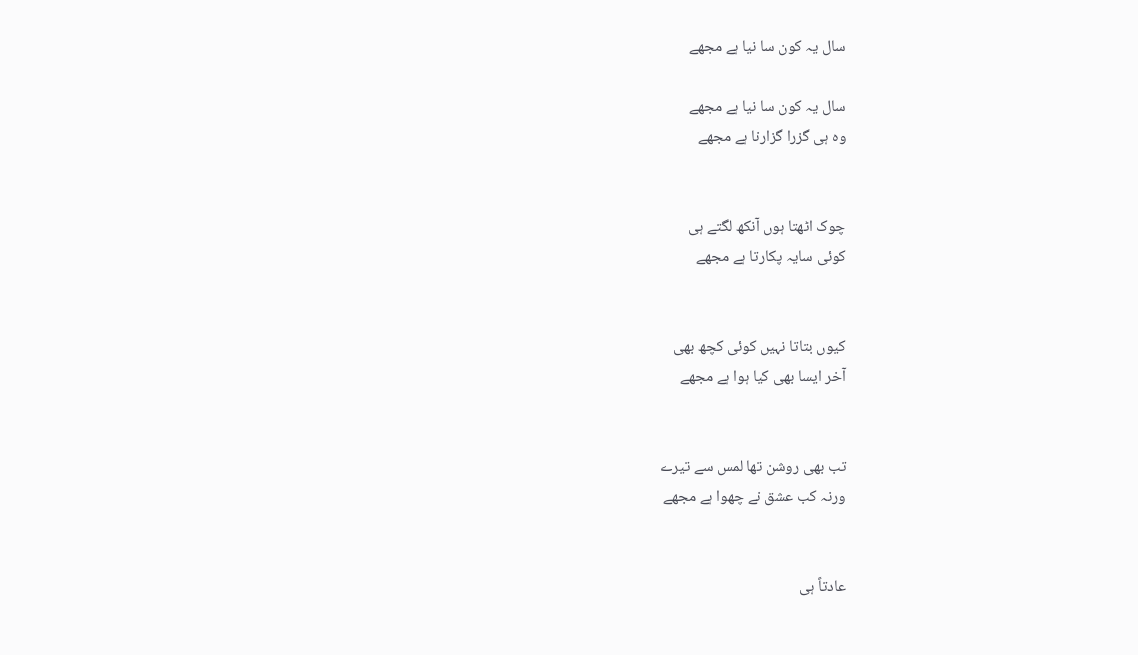سال یہ کون سا نیا ہے مجھے

سال یہ کون سا نیا ہے مجھے
وہ ہی گزرا گزارنا ہے مجھے


چوک اٹھتا ہوں آنکھ لگتے ہی
کوئی سایہ پکارتا ہے مجھے


کیوں بتاتا نہیں کوئی کچھ بھی
آخر ایسا بھی کیا ہوا ہے مجھے


تب بھی روشن تھا لمس سے تیرے
ورنہ کب عشق نے چھوا ہے مجھے


عادتاً ہی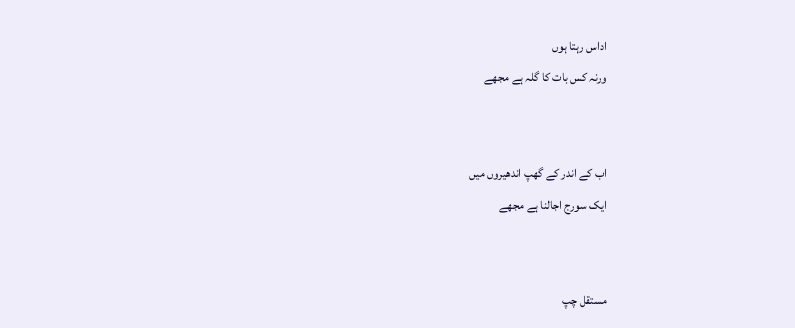اداس رہتا ہوں
ورنہ کس بات کا گلہ ہے مجھے


اب کے اندر کے گھپ اندھیروں میں
ایک سورج اجالنا ہے مجھے


مستقل چپ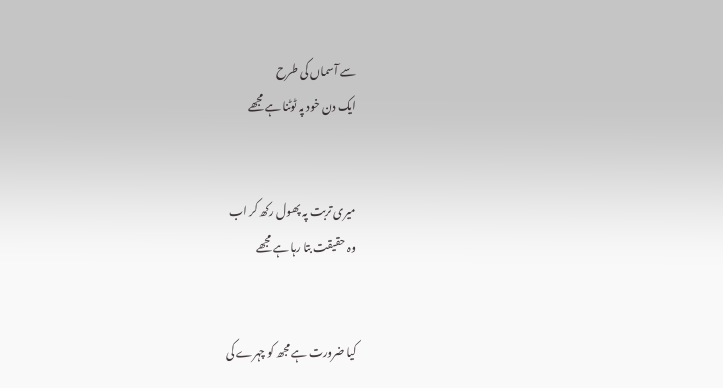سے آسماں کی طرح
ایک دن خود پہ ٹوٹنا ہے مجھے


میری تربت پہ پھول رکھ کر اب
وہ حقیقت بتا رہا ہے مجھے


کیا ضرورت ہے مجھ کو چہرے کی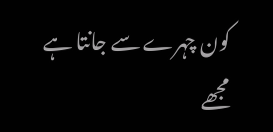کون چہرے سے جانتا ہے مجھے